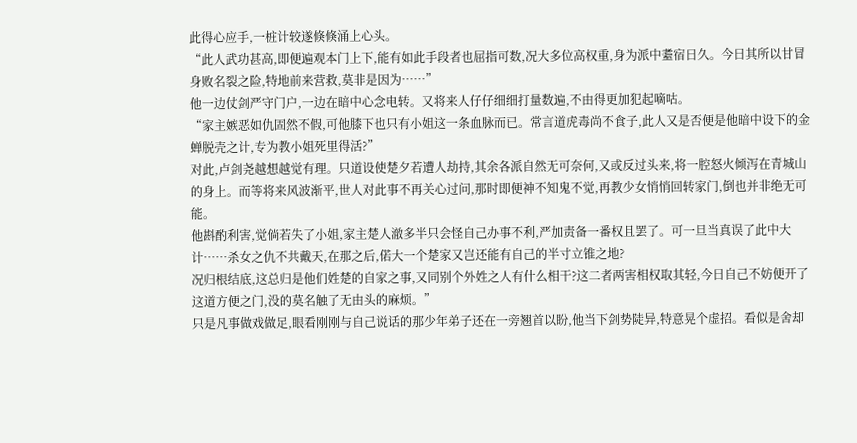此得心应手,一桩计较遂倏倏涌上心头。
“此人武功甚高,即便遍观本门上下,能有如此手段者也屈指可数,况大多位高权重,身为派中耋宿日久。今日其所以甘冒身败名裂之险,特地前来营救,莫非是因为……”
他一边仗剑严守门户,一边在暗中心念电转。又将来人仔仔细细打量数遍,不由得更加犯起嘀咕。
“家主嫉恶如仇固然不假,可他膝下也只有小姐这一条血脉而已。常言道虎毒尚不食子,此人又是否便是他暗中设下的金蝉脱壳之计,专为教小姐死里得活?”
对此,卢剑尧越想越觉有理。只道设使楚夕若遭人劫持,其余各派自然无可奈何,又或反过头来,将一腔怒火倾泻在青城山的身上。而等将来风波渐平,世人对此事不再关心过问,那时即便神不知鬼不觉,再教少女悄悄回转家门,倒也并非绝无可能。
他斟酌利害,觉倘若失了小姐,家主楚人澈多半只会怪自己办事不利,严加责备一番权且罢了。可一旦当真误了此中大计……杀女之仇不共戴天,在那之后,偌大一个楚家又岂还能有自己的半寸立锥之地?
况归根结底,这总归是他们姓楚的自家之事,又同别个外姓之人有什么相干?这二者两害相权取其轻,今日自己不妨便开了这道方便之门,没的莫名触了无由头的麻烦。”
只是凡事做戏做足,眼看刚刚与自己说话的那少年弟子还在一旁翘首以盼,他当下剑势陡异,特意晃个虚招。看似是舍却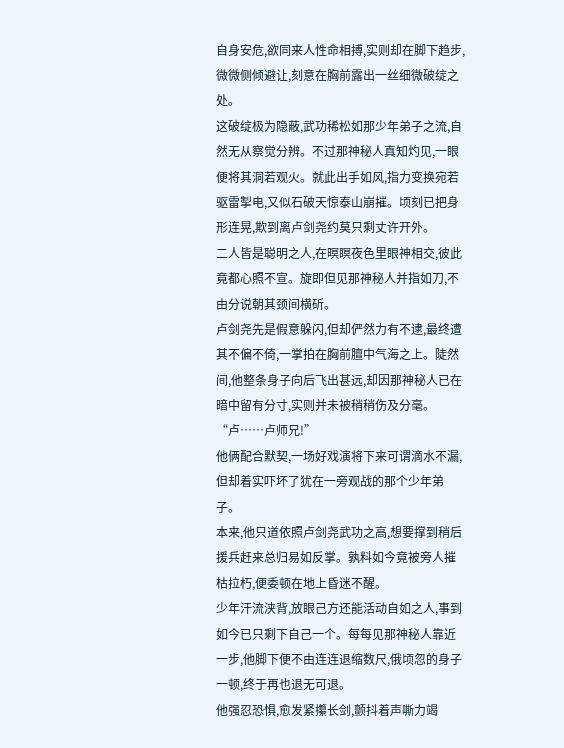自身安危,欲同来人性命相搏,实则却在脚下趋步,微微侧倾避让,刻意在胸前露出一丝细微破绽之处。
这破绽极为隐蔽,武功稀松如那少年弟子之流,自然无从察觉分辨。不过那神秘人真知灼见,一眼便将其洞若观火。就此出手如风,指力变换宛若驱雷掣电,又似石破天惊泰山崩摧。顷刻已把身形连晃,欺到离卢剑尧约莫只剩丈许开外。
二人皆是聪明之人,在暝瞑夜色里眼神相交,彼此竟都心照不宣。旋即但见那神秘人并指如刀,不由分说朝其颈间横斫。
卢剑尧先是假意躲闪,但却俨然力有不逮,最终遭其不偏不倚,一掌拍在胸前膻中气海之上。陡然间,他整条身子向后飞出甚远,却因那神秘人已在暗中留有分寸,实则并未被稍稍伤及分毫。
“卢……卢师兄!”
他俩配合默契,一场好戏演将下来可谓滴水不漏,但却着实吓坏了犹在一旁观战的那个少年弟子。
本来,他只道依照卢剑尧武功之高,想要撑到稍后援兵赶来总归易如反掌。孰料如今竟被旁人摧枯拉朽,便委顿在地上昏迷不醒。
少年汗流浃背,放眼己方还能活动自如之人,事到如今已只剩下自己一个。每每见那神秘人靠近一步,他脚下便不由连连退缩数尺,俄顷忽的身子一顿,终于再也退无可退。
他强忍恐惧,愈发紧攥长剑,颤抖着声嘶力竭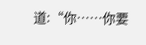道:“你……你要